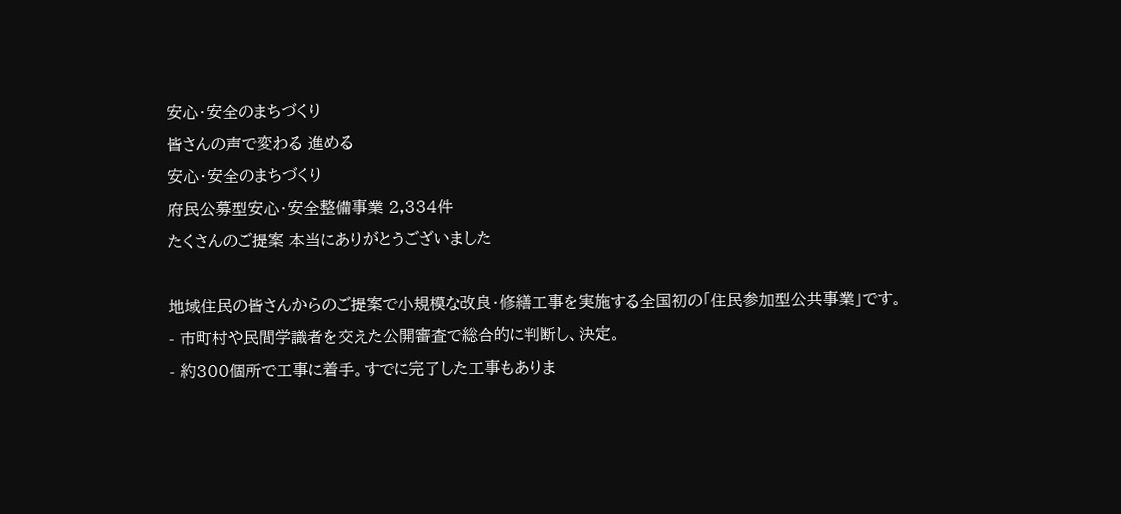安心・安全のまちづくり
皆さんの声で変わる 進める
安心・安全のまちづくり
府民公募型安心・安全整備事業 2,334件
たくさんのご提案 本当にありがとうございました

地域住民の皆さんからのご提案で小規模な改良・修繕工事を実施する全国初の「住民参加型公共事業」です。
- 市町村や民間学識者を交えた公開審査で総合的に判断し、決定。
- 約300個所で工事に着手。すでに完了した工事もありま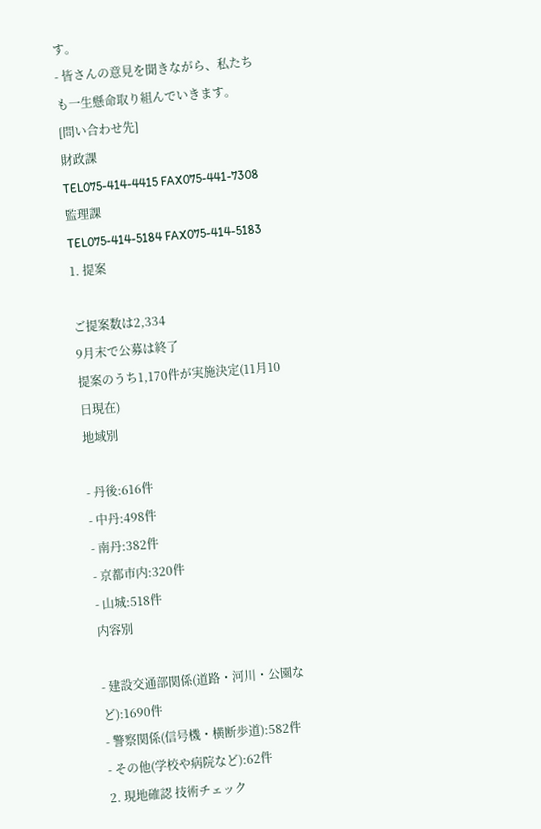す。
- 皆さんの意見を聞きながら、私たちも一生懸命取り組んでいきます。
[問い合わせ先]
財政課
TEL075-414-4415 FAX075-441-7308
監理課
TEL075-414-5184 FAX075-414-5183
1. 提案

ご提案数は2,334
9月末で公募は終了
提案のうち1,170件が実施決定(11月10日現在)
地域別

- 丹後:616件
- 中丹:498件
- 南丹:382件
- 京都市内:320件
- 山城:518件
内容別

- 建設交通部関係(道路・河川・公園など):1690件
- 警察関係(信号機・横断歩道):582件
- その他(学校や病院など):62件
2. 現地確認 技術チェック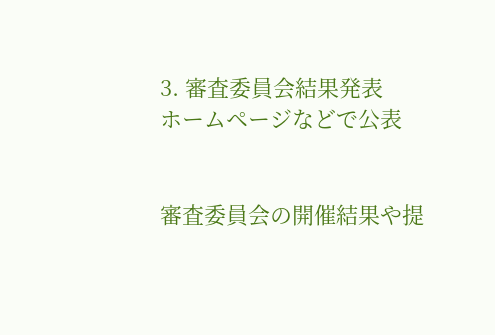3. 審査委員会結果発表
ホームページなどで公表


審査委員会の開催結果や提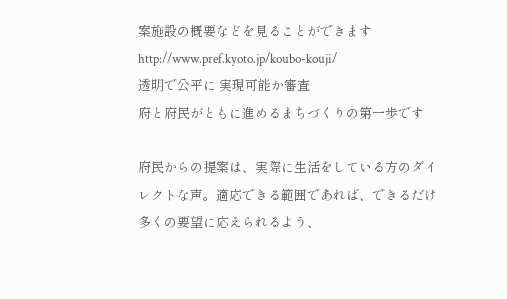案施設の概要などを見ることができます
http://www.pref.kyoto.jp/koubo-kouji/
透明で公平に 実現可能か審査
府と府民がともに進めるまちづくりの第一歩です

府民からの提案は、実際に生活をしている方のダイレクトな声。適応できる範囲であれば、できるだけ多くの要望に応えられるよう、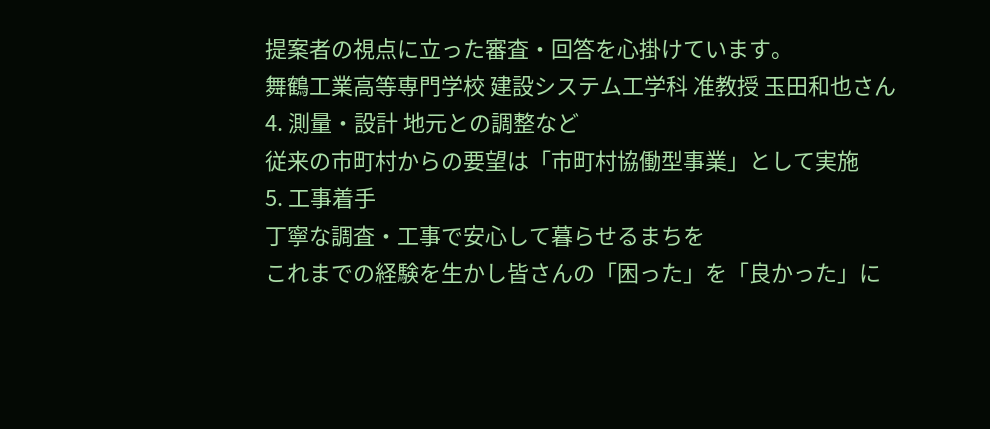提案者の視点に立った審査・回答を心掛けています。
舞鶴工業高等専門学校 建設システム工学科 准教授 玉田和也さん
4. 測量・設計 地元との調整など
従来の市町村からの要望は「市町村協働型事業」として実施
5. 工事着手
丁寧な調査・工事で安心して暮らせるまちを
これまでの経験を生かし皆さんの「困った」を「良かった」に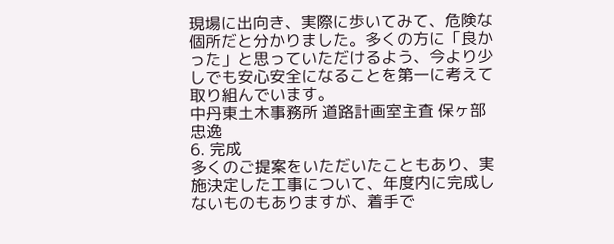現場に出向き、実際に歩いてみて、危険な個所だと分かりました。多くの方に「良かった」と思っていただけるよう、今より少しでも安心安全になることを第一に考えて取り組んでいます。
中丹東土木事務所 道路計画室主査 保ヶ部忠逸
6. 完成
多くのご提案をいただいたこともあり、実施決定した工事について、年度内に完成しないものもありますが、着手で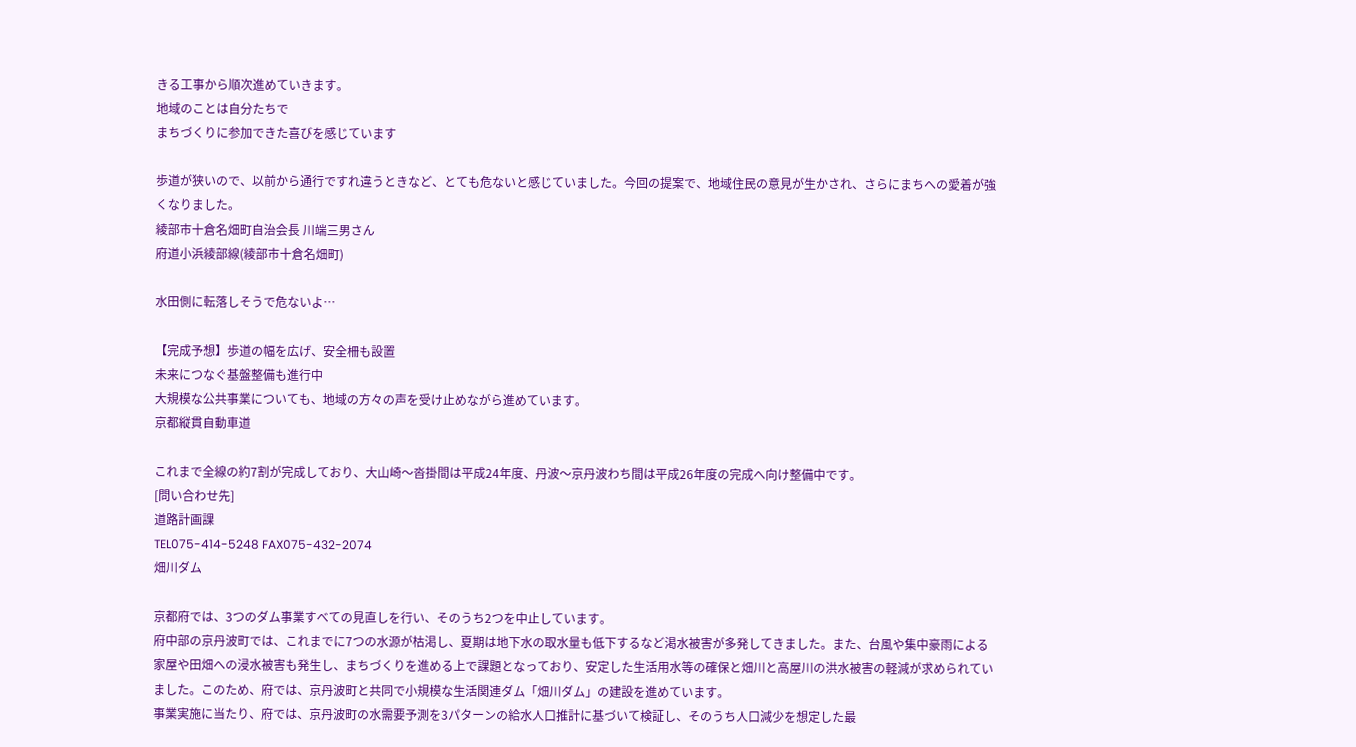きる工事から順次進めていきます。
地域のことは自分たちで
まちづくりに参加できた喜びを感じています

歩道が狭いので、以前から通行ですれ違うときなど、とても危ないと感じていました。今回の提案で、地域住民の意見が生かされ、さらにまちへの愛着が強くなりました。
綾部市十倉名畑町自治会長 川端三男さん
府道小浜綾部線(綾部市十倉名畑町)

水田側に転落しそうで危ないよ…

【完成予想】歩道の幅を広げ、安全柵も設置
未来につなぐ基盤整備も進行中
大規模な公共事業についても、地域の方々の声を受け止めながら進めています。
京都縦貫自動車道

これまで全線の約7割が完成しており、大山崎〜沓掛間は平成24年度、丹波〜京丹波わち間は平成26年度の完成へ向け整備中です。
[問い合わせ先]
道路計画課
TEL075-414-5248 FAX075-432-2074
畑川ダム

京都府では、3つのダム事業すべての見直しを行い、そのうち2つを中止しています。
府中部の京丹波町では、これまでに7つの水源が枯渇し、夏期は地下水の取水量も低下するなど渇水被害が多発してきました。また、台風や集中豪雨による家屋や田畑への浸水被害も発生し、まちづくりを進める上で課題となっており、安定した生活用水等の確保と畑川と高屋川の洪水被害の軽減が求められていました。このため、府では、京丹波町と共同で小規模な生活関連ダム「畑川ダム」の建設を進めています。
事業実施に当たり、府では、京丹波町の水需要予測を3パターンの給水人口推計に基づいて検証し、そのうち人口減少を想定した最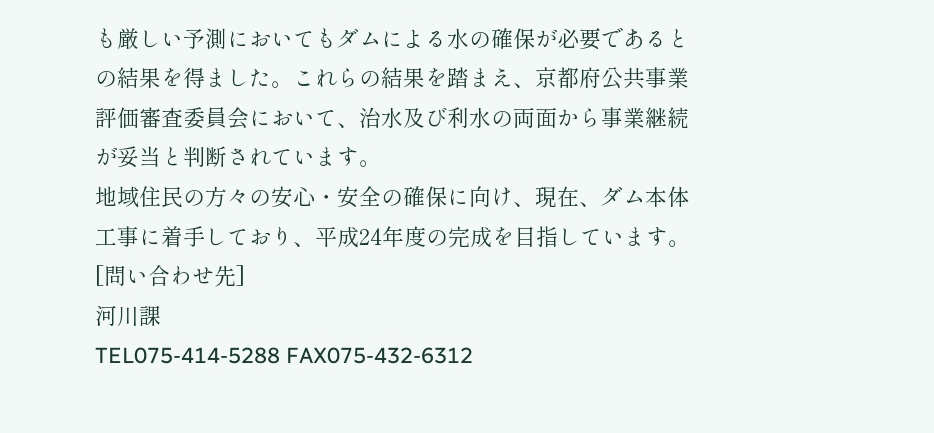も厳しい予測においてもダムによる水の確保が必要であるとの結果を得ました。これらの結果を踏まえ、京都府公共事業評価審査委員会において、治水及び利水の両面から事業継続が妥当と判断されています。
地域住民の方々の安心・安全の確保に向け、現在、ダム本体工事に着手しており、平成24年度の完成を目指しています。
[問い合わせ先]
河川課
TEL075-414-5288 FAX075-432-6312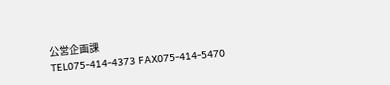公営企画課
TEL075-414-4373 FAX075-414-5470